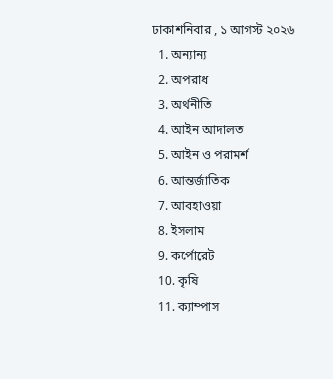ঢাকাশনিবার , ১ আগস্ট ২০২৬
  1. অন্যান্য
  2. অপরাধ
  3. অর্থনীতি
  4. আইন আদালত
  5. আইন ও পরামর্শ
  6. আন্তর্জাতিক
  7. আবহাওয়া
  8. ইসলাম
  9. কর্পোরেট
  10. কৃষি
  11. ক্যাম্পাস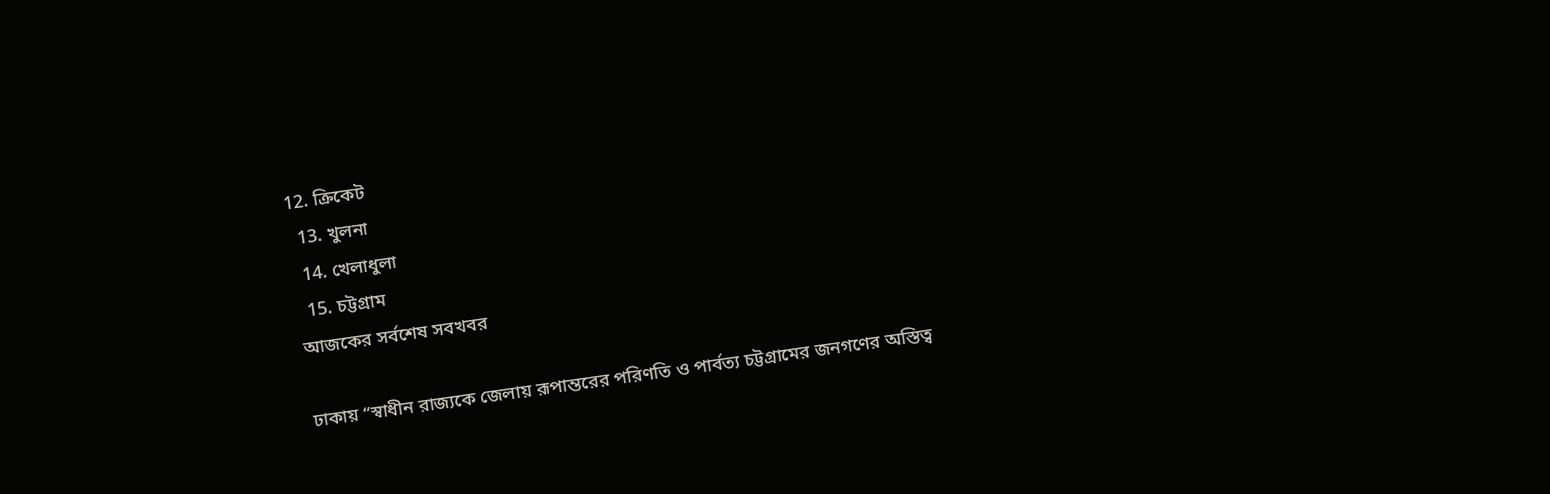12. ক্রিকেট
  13. খুলনা
  14. খেলাধুলা
  15. চট্টগ্রাম
আজকের সর্বশেষ সবখবর

ঢাকায় “স্বাধীন রাজ্যকে জেলায় রূপান্তরের পরিণতি ও পার্বত্য চট্টগ্রামের জনগণের অস্তিত্ব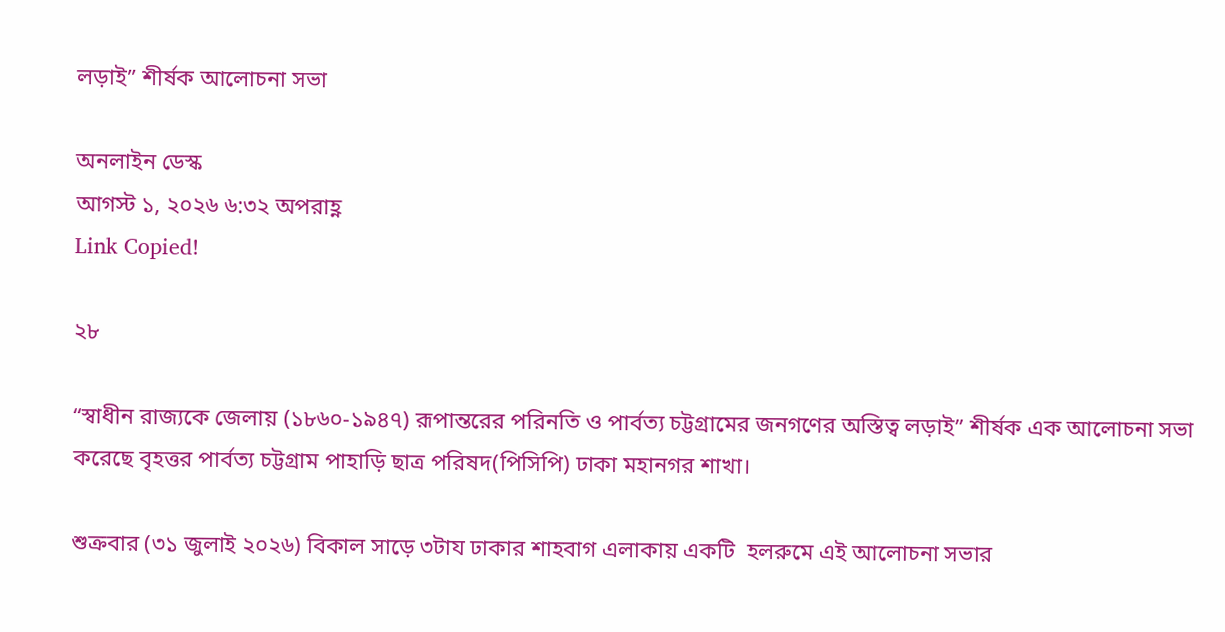লড়াই” শীর্ষক আলোচনা সভা

অনলাইন ডেস্ক
আগস্ট ১, ২০২৬ ৬:৩২ অপরাহ্ণ
Link Copied!

২৮

“স্বাধীন রাজ্যকে জেলায় (১৮৬০-১৯৪৭) রূপান্তরের পরিনতি ও পার্বত্য চট্টগ্রামের জনগণের অস্তিত্ব লড়াই” শীর্ষক এক আলোচনা সভা করেছে বৃহত্তর পার্বত্য চট্টগ্রাম পাহাড়ি ছাত্র পরিষদ(পিসিপি) ঢাকা মহানগর শাখা।

শুক্রবার (৩১ জুলাই ২০২৬) বিকাল সাড়ে ৩টায ঢাকার শাহবাগ এলাকায় একটি  হলরুমে এই আলোচনা সভার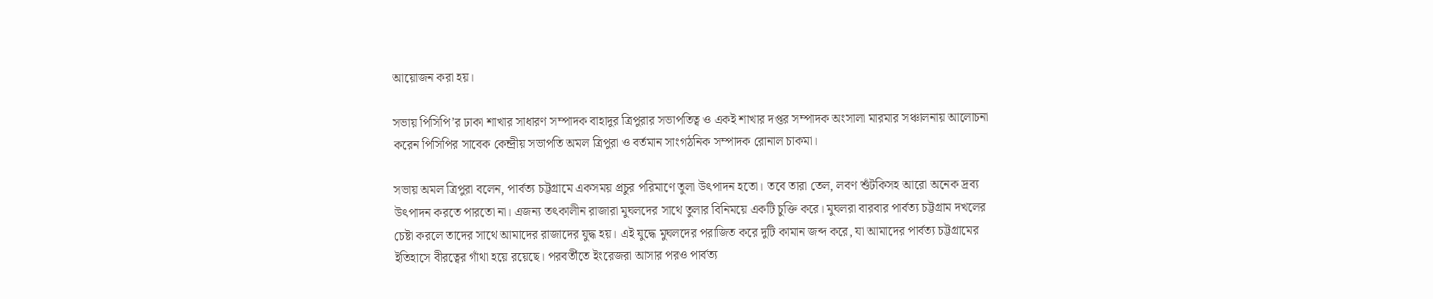আয়োজন করা হয়।

সভায় পিসিপি’র ঢাকা শাখার সাধারণ সম্পাদক বাহাদুর ত্রিপুরার সভাপতিত্ব ও একই শাখার দপ্তর সম্পাদক অংসালা মারমার সঞ্চালনায় আলোচনা করেন পিসিপির সাবেক কেন্দ্রীয় সভাপতি অমল ত্রিপুরা ও বর্তমান সাংগঠনিক সম্পাদক রোনাল চাকমা।

সভায় অমল ত্রিপুরা বলেন, পার্বত্য চট্টগ্রামে একসময় প্রচুর পরিমাণে তুলা উৎপাদন হতো। তবে তারা তেল, লবণ শুঁটকিসহ আরো অনেক দ্রব্য উৎপাদন করতে পারতো না। এজন্য তৎকালীন রাজারা মুঘলদের সাথে তুলার বিনিময়ে একটি চুক্তি করে। মুঘলরা বারবার পার্বত্য চট্টগ্রাম দখলের চেষ্টা করলে তাদের সাথে আমাদের রাজাদের যুদ্ধ হয়। এই যুদ্ধে মুঘলদের পরাজিত করে দুটি কামান জব্দ করে, যা আমাদের পার্বত্য চট্টগ্রামের ইতিহাসে বীরত্বের গাঁথা হয়ে রয়েছে। পরবর্তীতে ইংরেজরা আসার পরও পার্বত্য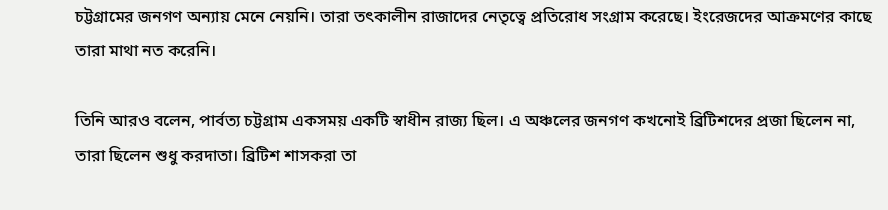চট্টগ্রামের জনগণ অন্যায় মেনে নেয়নি। তারা তৎকালীন রাজাদের নেতৃত্বে প্রতিরোধ সংগ্রাম করেছে। ইংরেজদের আক্রমণের কাছে তারা মাথা নত করেনি।

তিনি আরও বলেন, পার্বত্য চট্টগ্রাম একসময় একটি স্বাধীন রাজ্য ছিল। এ অঞ্চলের জনগণ কখনোই ব্রিটিশদের প্রজা ছিলেন না, তারা ছিলেন শুধু করদাতা। ব্রিটিশ শাসকরা তা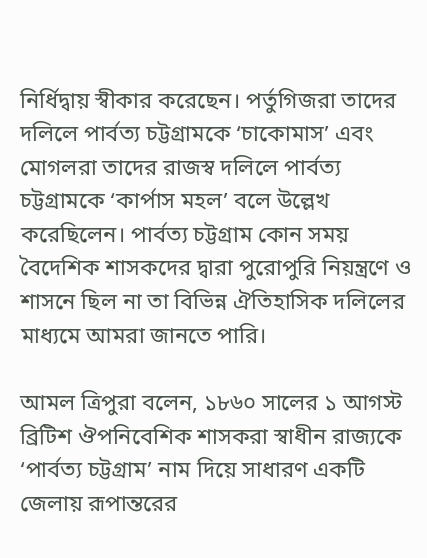নির্ধিদ্বায় স্বীকার করেছেন। পর্তুগিজরা তাদের দলিলে পার্বত্য চট্টগ্রামকে ‘চাকোমাস’ এবং মোগলরা তাদের রাজস্ব দলিলে পার্বত্য চট্টগ্রামকে ‘কার্পাস মহল’ বলে উল্লেখ করেছিলেন। পার্বত্য চট্টগ্রাম কোন সময় বৈদেশিক শাসকদের দ্বারা পুরোপুরি নিয়ন্ত্রণে ও শাসনে ছিল না তা বিভিন্ন ঐতিহাসিক দলিলের মাধ্যমে আমরা জানতে পারি।

আমল ত্রিপুরা বলেন, ১৮৬০ সালের ১ আগস্ট ব্রিটিশ ঔপনিবেশিক শাসকরা স্বাধীন রাজ্যকে ‘পার্বত্য চট্টগ্রাম’ নাম দিয়ে সাধারণ একটি জেলায় রূপান্তরের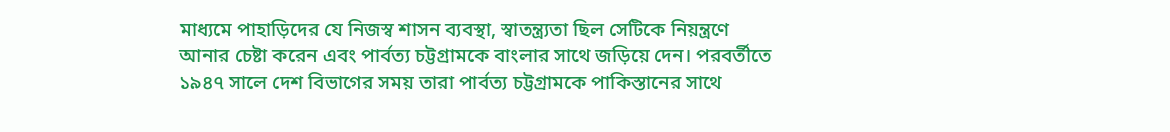মাধ্যমে পাহাড়িদের যে নিজস্ব শাসন ব্যবস্থা, স্বাতন্ত্র্যতা ছিল সেটিকে নিয়ন্ত্রণে আনার চেষ্টা করেন এবং পার্বত্য চট্টগ্রামকে বাংলার সাথে জড়িয়ে দেন। পরবর্তীতে ১৯৪৭ সালে দেশ বিভাগের সময় তারা পার্বত্য চট্টগ্রামকে পাকিস্তানের সাথে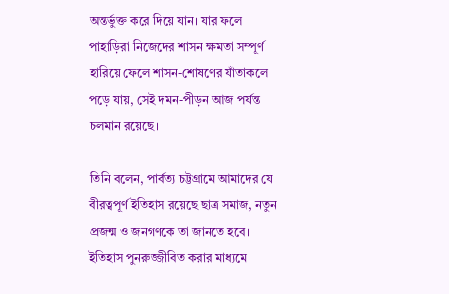অন্তর্ভুক্ত করে দিয়ে যান। যার ফলে পাহাড়িরা নিজেদের শাসন ক্ষমতা সম্পূর্ণ হারিয়ে ফেলে শাসন-শোষণের যাঁতাকলে পড়ে যায়, সেই দমন-পীড়ন আজ পর্যন্ত চলমান রয়েছে।

তিনি বলেন, পার্বত্য চট্টগ্রামে আমাদের যে বীরত্বপূর্ণ ইতিহাস রয়েছে ছাত্র সমাজ, নতুন প্রজন্ম ও জনগণকে তা জানতে হবে। ইতিহাস পুনরুজ্জীবিত করার মাধ্যমে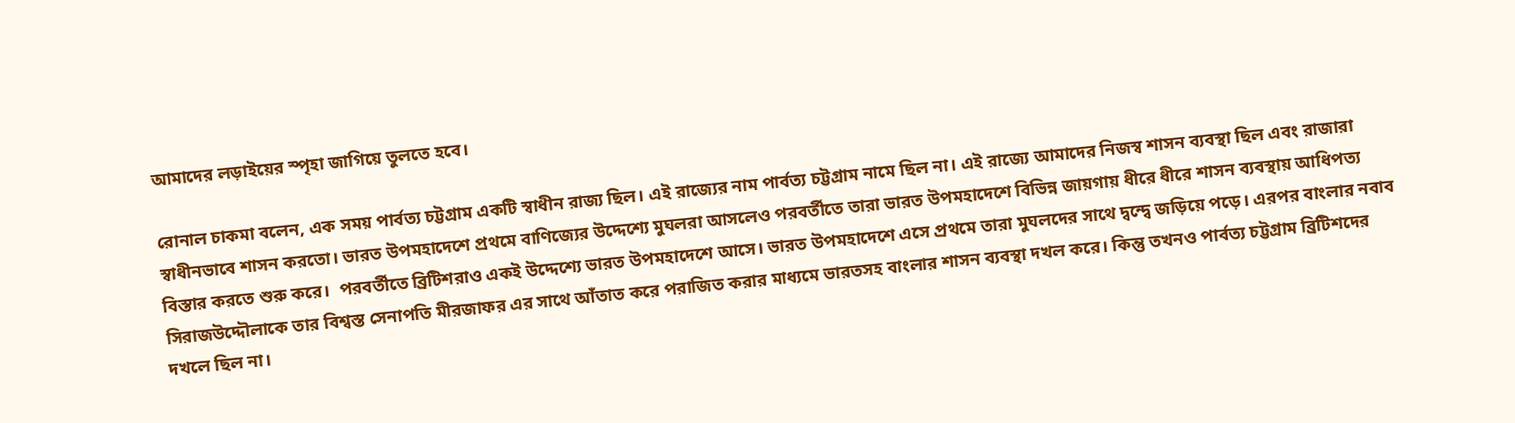আমাদের লড়াইয়ের স্প‌ৃহা জাগিয়ে তুলতে হবে।

রোনাল চাকমা বলেন, এক সময় পার্বত্য চট্টগ্রাম একটি স্বাধীন রাজ্য ছিল। এই রাজ্যের নাম পার্বত্য চট্টগ্রাম নামে ছিল না। এই রাজ্যে আমাদের নিজস্ব শাসন ব্যবস্থা ছিল এবং রাজারা স্বাধীনভাবে শাসন করতো‌। ভারত উপমহাদেশে প্রথমে বাণিজ্যের উদ্দেশ্যে মুঘলরা আসলেও পরবর্তীতে তারা ভারত উপমহাদেশে বিভিন্ন জায়গায় ধীরে ধীরে শাসন ব্যবস্থায় আধিপত্য বিস্তার করতে শুরু করে।  পরবর্তীতে ব্রিটিশরাও একই উদ্দেশ্যে ভারত উপমহাদেশে আসে। ভারত উপমহাদেশে এসে প্রথমে তারা মুঘলদের সাথে দ্বন্দ্বে জড়িয়ে পড়ে। এরপর বাংলার নবাব সিরাজউদ্দৌলাকে তার বিশ্বস্ত সেনাপতি মীরজাফর এর সাথে আঁতাত করে পরাজিত করার মাধ্যমে ভারতসহ বাংলার শাসন ব্যবস্থা দখল করে। কিন্তু তখনও পার্বত্য চট্টগ্রাম ব্রিটিশদের দখলে ছিল না।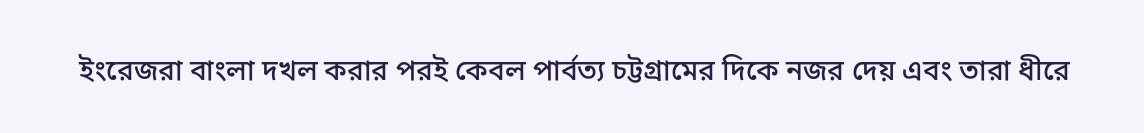ইংরেজরা বাংলা দখল করার পরই কেবল পার্বত্য চট্টগ্রামের দিকে নজর দেয় এবং তারা ধীরে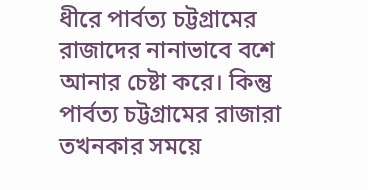ধীরে পার্বত্য চট্টগ্রামের রাজাদের নানাভাবে বশে আনার চেষ্টা করে। কিন্তু পার্বত্য চট্টগ্রামের রাজারা তখনকার সময়ে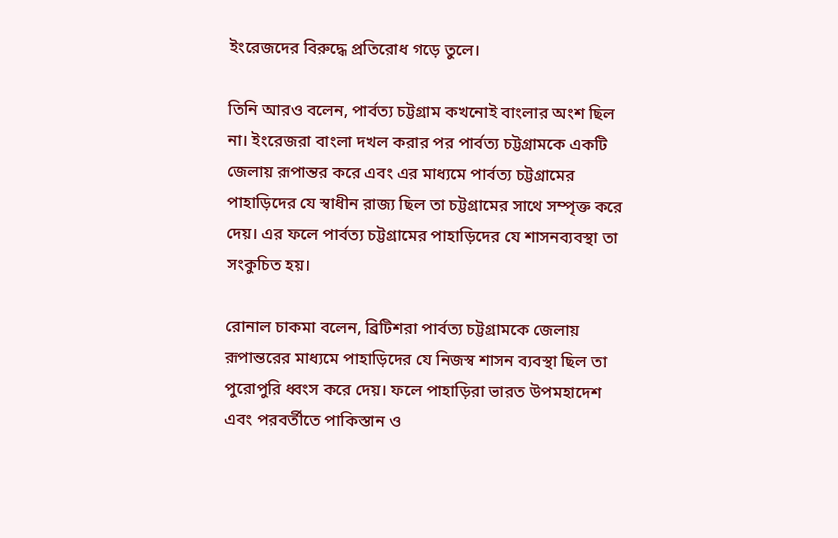ইংরেজদের বিরুদ্ধে প্রতিরোধ গড়ে তুলে।

তিনি আরও বলেন, পার্বত্য চট্টগ্রাম কখনোই বাংলার অংশ ছিল না। ইংরেজরা বাংলা দখল করার পর পার্বত্য চট্টগ্রামকে একটি জেলায় রূপান্তর করে এবং এর মাধ্যমে পার্বত্য চট্টগ্রামের পাহাড়িদের যে স্বাধীন রাজ্য ছিল তা চট্টগ্রামের সাথে সম্পৃক্ত করে দেয়। এর ফলে পার্বত্য চট্টগ্রামের পাহাড়িদের যে শাসনব্যবস্থা তা সংকুচিত হয়।

রোনাল চাকমা বলেন, ব্রিটিশরা পার্বত্য চট্টগ্রামকে জেলায় রূপান্তরের মাধ্যমে পাহাড়িদের যে নিজস্ব শাসন ব্যবস্থা ছিল তা পুরোপুরি ধ্বংস করে দেয়। ফলে পাহাড়িরা ভারত উপমহাদেশ এবং পরবর্তীতে পাকিস্তান ও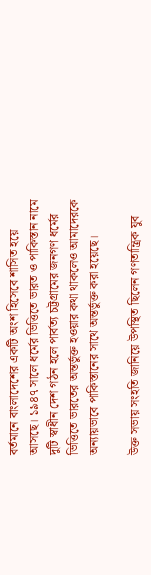বর্তমানে বাংলাদেশের একটি অংশ হিসেবে শাসিত হয়ে আসছে। ১৯৪৭ সালে ধর্মের ভিত্তিতে ভারত ও পাকিস্তান নামে দুটি স্বাধীন দেশ গঠন হলে পার্বত্য চট্টগ্রামের জনগণ ধর্মের ভিত্তিতে ভারতের অন্তর্ভুক্ত হ‌ওয়ার কথা থাকলেও আমাদেরকে অন্যায়ভাবে পাকিস্তানের সাথে অন্তর্ভুক্ত করা হয়েছে।

উক্ত সভায় সংহতি জানিয়ে উপস্থিত ছিলেন গণতান্ত্রিক যুব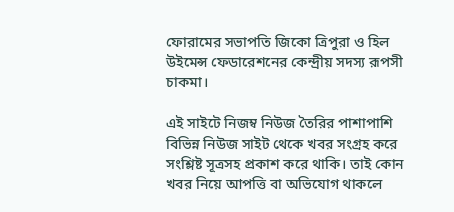ফোরামের সভাপতি জিকো ত্রিপুরা ও হিল উইমেন্স ফেডারেশনের কেন্দ্রীয় সদস্য রূপসী চাকমা।

এই সাইটে নিজম্ব নিউজ তৈরির পাশাপাশি বিভিন্ন নিউজ সাইট থেকে খবর সংগ্রহ করে সংশ্লিষ্ট সূত্রসহ প্রকাশ করে থাকি। তাই কোন খবর নিয়ে আপত্তি বা অভিযোগ থাকলে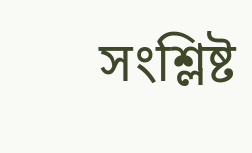সংশ্লিষ্ট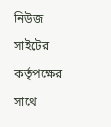নিউজ সাইটের কর্তৃপক্ষের সাথে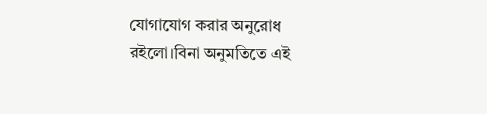যোগাযোগ করার অনুরোধ রইলো।বিনা অনুমতিতে এই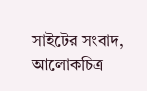সাইটের সংবাদ, আলোকচিত্র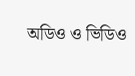অডিও ও ভিডিও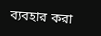ব্যবহার করা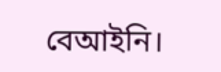বেআইনি।